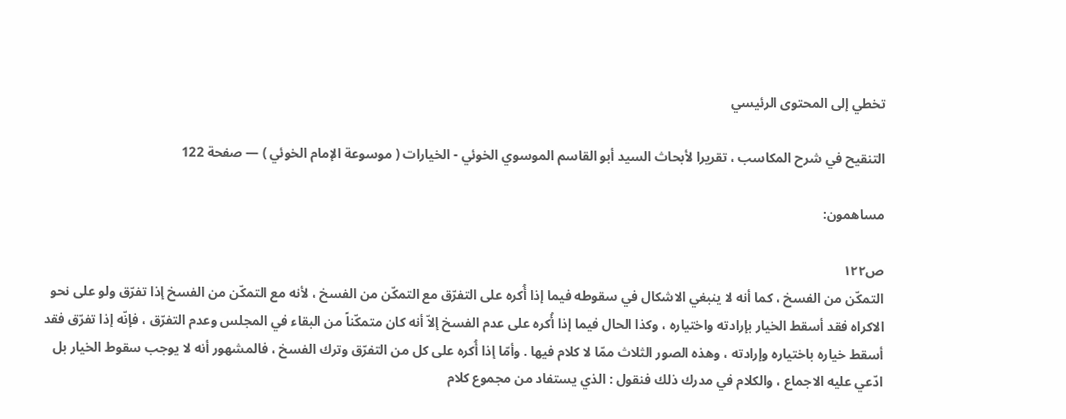تخطي إلى المحتوى الرئيسي

التنقيح في شرح المكاسب ، تقريرا لأبحاث السيد أبو القاسم الموسوي الخوئي - الخيارات ( موسوعة الإمام الخوئي ) — صفحة 122

مساهمون:

ص١٢٢
التمكّن من الفسخ ، كما أنه لا ينبغي الاشكال في سقوطه فيما إذا أُكره على التفرّق مع التمكّن من الفسخ ، لأنه مع التمكّن من الفسخ إذا تفرّق ولو على نحو الاكراه فقد أسقط الخيار بإرادته واختياره ، وكذا الحال فيما إذا أُكره على عدم الفسخ إلاّ أنه كان متمكّناً من البقاء في المجلس وعدم التفرّق ، فإنّه إذا تفرّق فقد أسقط خياره باختياره وإرادته ، وهذه الصور الثلاث ممّا لا كلام فيها . وأمّا إذا أُكره على كل من التفرّق وترك الفسخ ، فالمشهور أنه لا يوجب سقوط الخيار بل ادّعي عليه الاجماع ، والكلام في مدرك ذلك فنقول : الذي يستفاد من مجموع كلام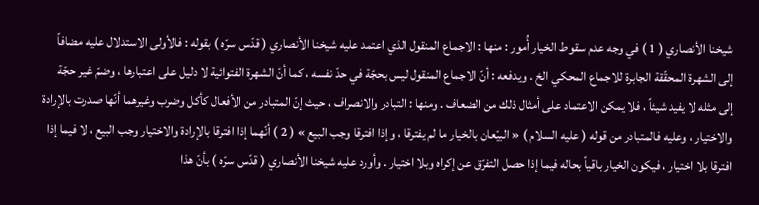شيخنا الأنصاري ( 1 ) في وجه عدم سقوط الخيار أُمور : منها : الاجماع المنقول الذي اعتمد عليه شيخنا الأنصاري ( قدّس سرّه ) بقوله : فالأولى الاستدلال عليه مضافاً إلى الشهرة المحقّقة الجابرة للاجماع المحكي الخ . ويدفعه : أنّ الاجماع المنقول ليس بحجّة في حدّ نفسه ، كما أنّ الشهرة الفتوائية لا دليل على اعتبارها ، وضمّ غير حجّة إلى مثله لا يفيد شيئاً ، فلا يمكن الاعتماد على أمثال ذلك من الضعاف . ومنها : التبادر والانصراف ، حيث إنّ المتبادر من الأفعال كأكل وضرب وغيرهما أنّها صدرت بالإرادة والاختيار ، وعليه فالمتبادر من قوله ( عليه السلام ) « البيّعان بالخيار ما لم يفترقا ، وإذا افترقا وجب البيع » ( 2 ) أنّهما إذا افترقا بالإرادة والاختيار وجب البيع ، لا فيما إذا افترقا بلا اختيار ، فيكون الخيار باقياً بحاله فيما إذا حصل التفرّق عن إكراه وبلا اختيار . وأورد عليه شيخنا الأنصاري ( قدّس سرّه ) بأنّ هذا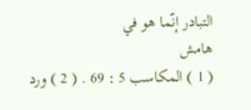التبادر إنّما هو في
هامش
( 1 ) المكاسب 5 : 69 . ( 2 ) ورد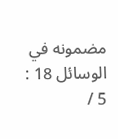مضمونه في الوسائل 18 : 5 /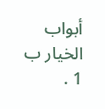أبواب الخيار ب 1 .